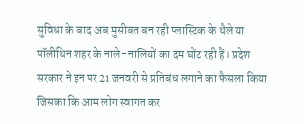सुविधा के बाद अब मुसीबत बन रही प्लास्टिक के थैले या पॉलीथिन शहर के नाले-नालियों का दम घोंट रही हैं। प्रदेश सरकार ने इन पर 21 जनवरी से प्रतिबंध लगाने का फैसला किया जिसका कि आम लोग स्वागत कर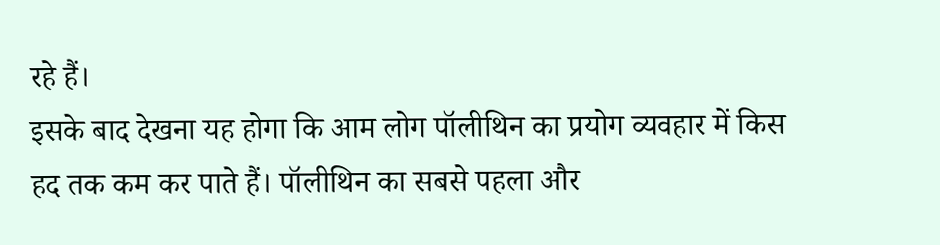रहे हैं।
इसके बाद देखना यह होगा कि आम लोग पॉलीथिन का प्रयोग व्यवहार में किस हद तक कम कर पाते हैं। पॉलीथिन का सबसे पहला और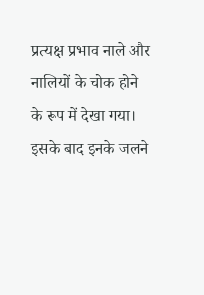प्रत्यक्ष प्रभाव नाले और नालियों के चोक होने के रूप में देखा गया।
इसके बाद इनके जलने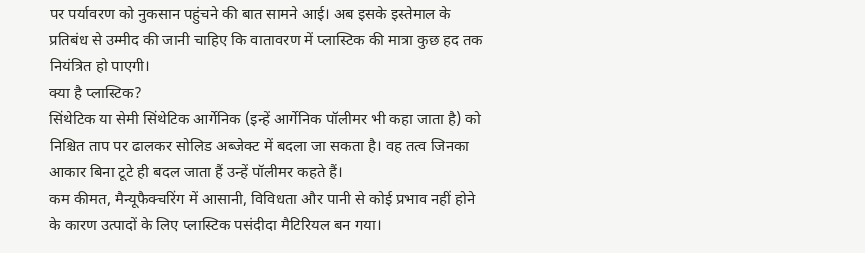पर पर्यावरण को नुकसान पहुंचने की बात सामने आई। अब इसके इस्तेमाल के प्रतिबंध से उम्मीद की जानी चाहिए कि वातावरण में प्लास्टिक की मात्रा कुछ हद तक नियंत्रित हो पाएगी।
क्या है प्लास्टिक?
सिंथेटिक या सेमी सिंथेटिक आर्गेनिक (इन्हें आर्गेनिक पॉलीमर भी कहा जाता है) को निश्चित ताप पर ढालकर सोलिड अब्जेक्ट में बदला जा सकता है। वह तत्व जिनका आकार बिना टूटे ही बदल जाता हैं उन्हें पॉलीमर कहते हैं।
कम कीमत, मैन्यूफैक्चरिंग में आसानी, विविधता और पानी से कोई प्रभाव नहीं होने के कारण उत्पादों के लिए प्लास्टिक पसंदीदा मैटिरियल बन गया।